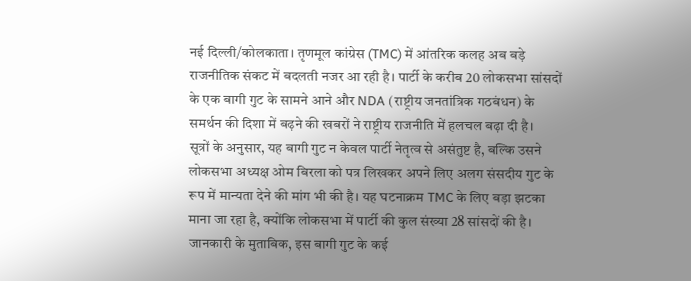नई दिल्ली/कोलकाता। तृणमूल कांग्रेस (TMC) में आंतरिक कलह अब बड़े राजनीतिक संकट में बदलती नजर आ रही है। पार्टी के करीब 20 लोकसभा सांसदों के एक बागी गुट के सामने आने और NDA (राष्ट्रीय जनतांत्रिक गठबंधन) के समर्थन की दिशा में बढ़ने की खबरों ने राष्ट्रीय राजनीति में हलचल बढ़ा दी है।
सूत्रों के अनुसार, यह बागी गुट न केवल पार्टी नेतृत्व से असंतुष्ट है, बल्कि उसने लोकसभा अध्यक्ष ओम बिरला को पत्र लिखकर अपने लिए अलग संसदीय गुट के रूप में मान्यता देने की मांग भी की है। यह घटनाक्रम TMC के लिए बड़ा झटका माना जा रहा है, क्योंकि लोकसभा में पार्टी की कुल संख्या 28 सांसदों की है।
जानकारी के मुताबिक, इस बागी गुट के कई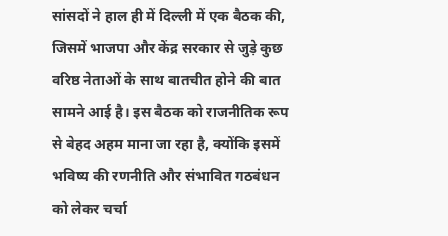सांसदों ने हाल ही में दिल्ली में एक बैठक की, जिसमें भाजपा और केंद्र सरकार से जुड़े कुछ वरिष्ठ नेताओं के साथ बातचीत होने की बात सामने आई है। इस बैठक को राजनीतिक रूप से बेहद अहम माना जा रहा है, क्योंकि इसमें भविष्य की रणनीति और संभावित गठबंधन को लेकर चर्चा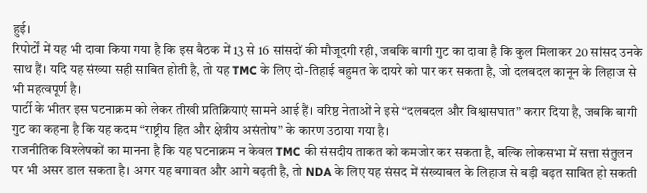हुई।
रिपोर्टों में यह भी दावा किया गया है कि इस बैठक में 13 से 16 सांसदों की मौजूदगी रही, जबकि बागी गुट का दावा है कि कुल मिलाकर 20 सांसद उनके साथ हैं। यदि यह संख्या सही साबित होती है, तो यह TMC के लिए दो-तिहाई बहुमत के दायरे को पार कर सकता है, जो दलबदल कानून के लिहाज से भी महत्वपूर्ण है।
पार्टी के भीतर इस घटनाक्रम को लेकर तीखी प्रतिक्रियाएं सामने आई हैं। वरिष्ठ नेताओं ने इसे “दलबदल और विश्वासघात” करार दिया है, जबकि बागी गुट का कहना है कि यह कदम “राष्ट्रीय हित और क्षेत्रीय असंतोष” के कारण उठाया गया है।
राजनीतिक विश्लेषकों का मानना है कि यह घटनाक्रम न केवल TMC की संसदीय ताकत को कमजोर कर सकता है, बल्कि लोकसभा में सत्ता संतुलन पर भी असर डाल सकता है। अगर यह बगावत और आगे बढ़ती है, तो NDA के लिए यह संसद में संख्याबल के लिहाज से बड़ी बढ़त साबित हो सकती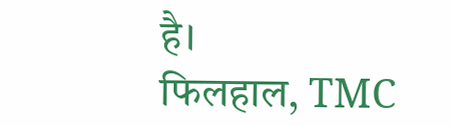है।
फिलहाल, TMC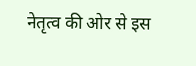नेतृत्व की ओर से इस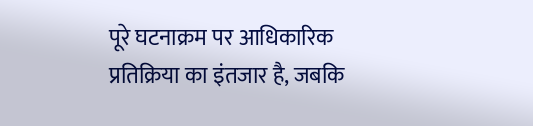पूरे घटनाक्रम पर आधिकारिक प्रतिक्रिया का इंतजार है, जबकि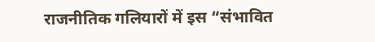राजनीतिक गलियारों में इस “संभावित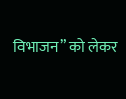विभाजन” को लेकर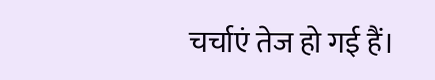चर्चाएं तेज हो गई हैं।